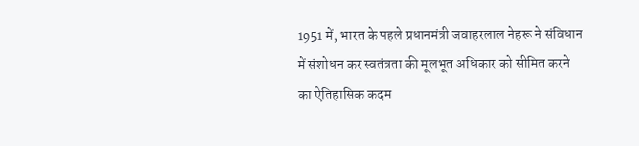1951 में, भारत के पहले प्रधानमंत्री जवाहरलाल नेहरू ने संविधान में संशोधन कर स्वतंत्रता की मूलभूत अधिकार को सीमित करने का ऐतिहासिक कदम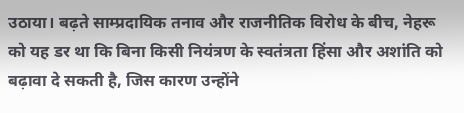उठाया। बढ़ते साम्प्रदायिक तनाव और राजनीतिक विरोध के बीच, नेहरू को यह डर था कि बिना किसी नियंत्रण के स्वतंत्रता हिंसा और अशांति को बढ़ावा दे सकती है, जिस कारण उन्होंने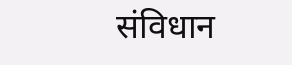संविधान